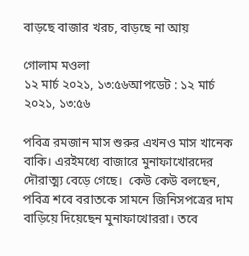বাড়ছে বাজার খরচ, বাড়ছে না আয়

গোলাম মওলা
১২ মার্চ ২০২১, ১৩:৫৬আপডেট : ১২ মার্চ ২০২১, ১৩:৫৬

পবিত্র রমজান মাস শুরুর এখনও মাস খানেক বাকি। এরইমধ্যে বাজারে মুনাফাখোরদের দৌরাত্ম্য বেড়ে গেছে।  কেউ কেউ বলছেন, পবিত্র শবে বরাতকে সামনে জিনিসপত্রের দাম বাড়িয়ে দিয়েছেন মুনাফাখোররা। তবে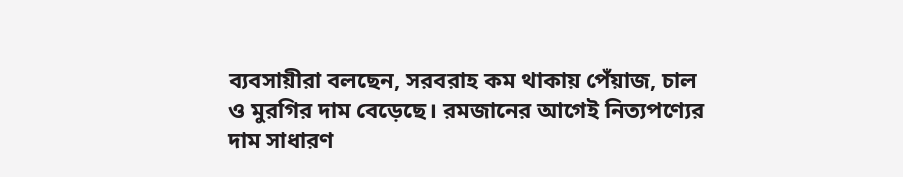ব্যবসায়ীরা বলছেন, সরবরাহ কম থাকায় পেঁয়াজ, চাল ও মুরগির দাম বেড়েছে। রমজানের আগেই নিত্যপণ্যের দাম সাধারণ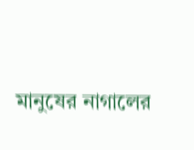মানুষের নাগালের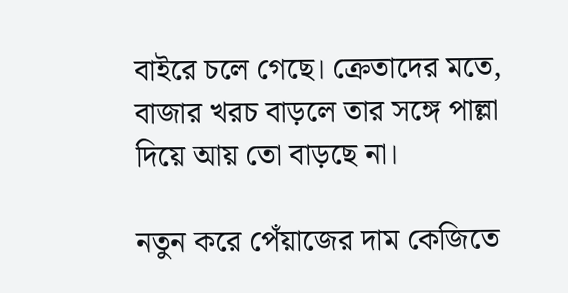বাইরে চলে গেছে। ক্রেতাদের মতে, বাজার খরচ বাড়লে তার সঙ্গে পাল্লা দিয়ে আয় তো বাড়ছে না।

নতুন করে পেঁয়াজের দাম কেজিতে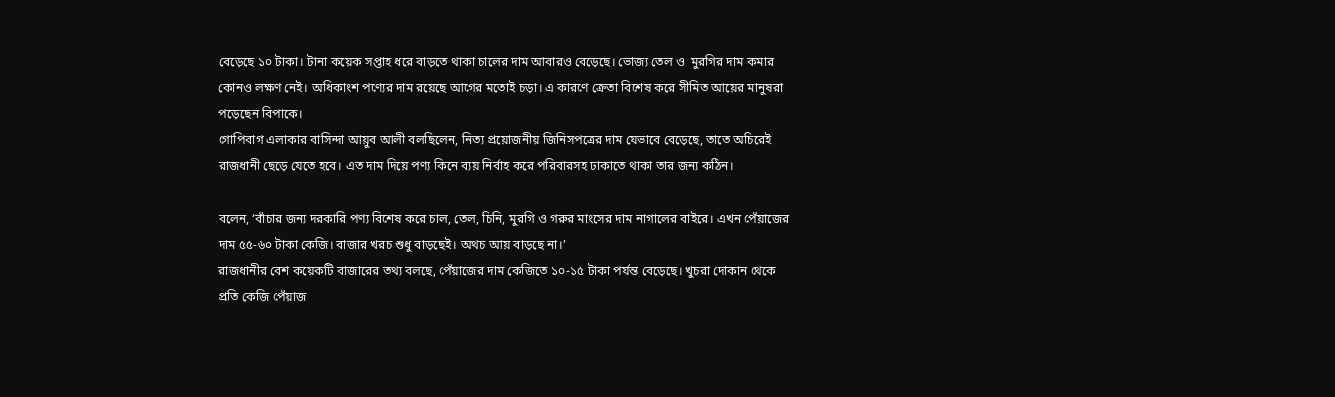বেড়েছে ১০ টাকা। টানা কয়েক সপ্তাহ ধরে বাড়তে থাকা চালের দাম আবারও বেড়েছে। ভোজ্য তেল ও  মুরগির দাম কমার কোনও লক্ষণ নেই। অধিকাংশ পণ্যের দাম রয়েছে আগের মতোই চড়া। এ কারণে ক্রেতা বিশেষ করে সীমিত আয়ের মানুষরা পড়েছেন বিপাকে।
গোপিবাগ এলাকার বাসিন্দা আয়ুব আলী বলছিলেন, নিত্য প্রয়োজনীয় জিনিসপত্রের দাম যেভাবে বেড়েছে, তাতে অচিরেই রাজধানী ছেড়ে যেতে হবে। এত দাম দিয়ে পণ্য কিনে ব্যয় নির্বাহ করে পরিবারসহ ঢাকাতে থাকা তার জন্য কঠিন।

বলেন, ‘বাঁচার জন্য দরকারি পণ্য বিশেষ করে চাল, তেল, চিনি, মুরগি ও গরুর মাংসের দাম নাগালের বাইরে। এখন পেঁয়াজের দাম ৫৫-৬০ টাকা কেজি। বাজার খরচ শুধু বাড়ছেই। অথচ আয় বাড়ছে না।’
রাজধানীর বেশ কয়েকটি বাজারের তথ্য বলছে, পেঁয়াজের দাম কেজিতে ১০-১৫ টাকা পর্যন্ত বেড়েছে। খুচরা দোকান থেকে প্রতি কেজি পেঁয়াজ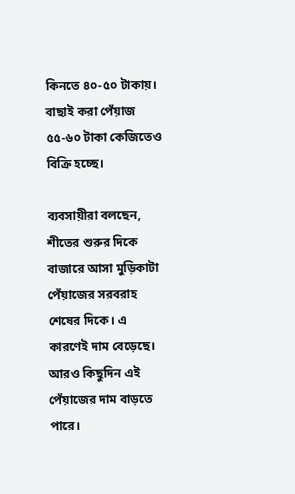কিনতে ৪০-৫০ টাকায়। বাছাই করা পেঁয়াজ ৫৫-৬০ টাকা কেজিতেও বিক্রি হচ্ছে।

ব্যবসায়ীরা বলছেন, শীতের শুরুর দিকে বাজারে আসা মুড়িকাটা পেঁয়াজের সরবরাহ শেষের দিকে। এ কারণেই দাম বেড়েছে। আরও কিছুদিন এই পেঁয়াজের দাম বাড়তে পারে।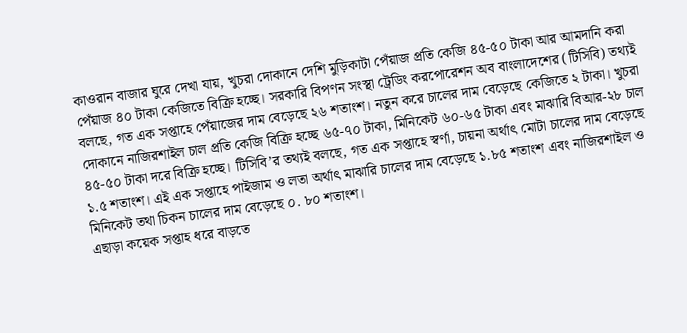কাওরান বাজার ঘুরে দেখা যায়, খুচরা দোকানে দেশি মুড়িকাটা পেঁয়াজ প্রতি কেজি ৪৫-৫০ টাকা আর আমদানি করা পেঁয়াজ ৪০ টাকা কেজিতে বিক্রি হচ্ছে। সরকারি বিপণন সংস্থা ট্রেডিং করপোরেশন অব বাংলাদেশের (টিসিবি) তথ্যই বলছে, গত এক সপ্তাহে পেঁয়াজের দাম বেড়েছে ২৬ শতাংশ। নতুন করে চালের দাম বেড়েছে কেজিতে ২ টাকা। খুচরা দোকানে নাজিরশাইল চাল প্রতি কেজি বিক্রি হচ্ছে ৬৫-৭০ টাকা, মিনিকেট ৬০-৬৫ টাকা এবং মাঝারি বিআর-২৮ চাল ৪৫-৫০ টাকা দরে বিক্রি হচ্ছে। টিসিবি’র তথ্যই বলছে, গত এক সপ্তাহে স্বর্ণা, চায়না অর্থাৎ মোটা চালের দাম বেড়েছে ১.৫ শতাংশ। এই এক সপ্তাহে পাইজাম ও লতা অর্থাৎ মাঝারি চালের দাম বেড়েছে ১.৮৫ শতাংশ এবং নাজিরশাইল ও মিনিকেট তথা চিকন চালের দাম বেড়েছে ০. ৮০ শতাংশ।
এছাড়া কয়েক সপ্তাহ ধরে বাড়তে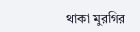থাকা মুরগির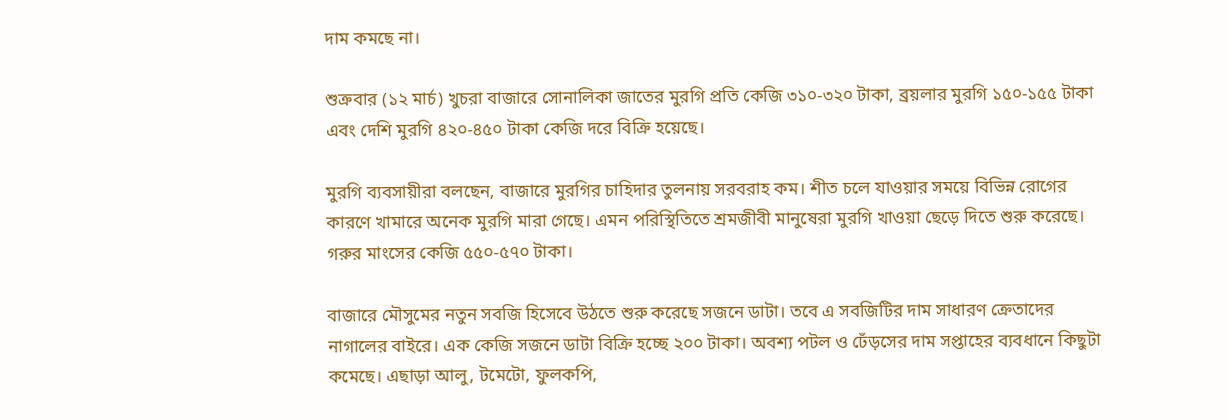দাম কমছে না।

শুক্রবার (১২ মার্চ) খুচরা বাজারে সোনালিকা জাতের মুরগি প্রতি কেজি ৩১০-৩২০ টাকা, ব্রয়লার মুরগি ১৫০-১৫৫ টাকা এবং দেশি মুরগি ৪২০-৪৫০ টাকা কেজি দরে বিক্রি হয়েছে।

মুরগি ব্যবসায়ীরা বলছেন, বাজারে মুরগির চাহিদার তুলনায় সরবরাহ কম। শীত চলে যাওয়ার সময়ে বিভিন্ন রোগের কারণে খামারে অনেক মুরগি মারা গেছে। এমন পরিস্থিতিতে শ্রমজীবী মানুষেরা মুরগি খাওয়া ছেড়ে দিতে শুরু করেছে। গরুর মাংসের কেজি ৫৫০-৫৭০ টাকা।

বাজারে মৌসুমের নতুন সবজি হিসেবে উঠতে শুরু করেছে সজনে ডাটা। তবে এ সবজিটির দাম সাধারণ ক্রেতাদের নাগালের বাইরে। এক কেজি সজনে ডাটা বিক্রি হচ্ছে ২০০ টাকা। অবশ্য পটল ও ঢেঁড়সের দাম সপ্তাহের ব্যবধানে কিছুটা কমেছে। এছাড়া আলু, টমেটো, ফুলকপি,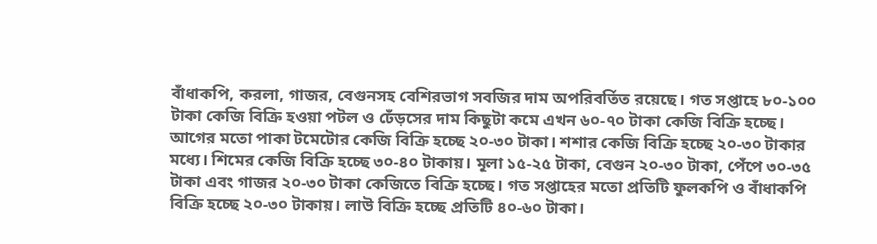বাঁধাকপি, করলা, গাজর, বেগুনসহ বেশিরভাগ সবজির দাম অপরিবর্তিত রয়েছে। গত সপ্তাহে ৮০-১০০ টাকা কেজি বিক্রি হওয়া পটল ও ঢেঁড়সের দাম কিছুটা কমে এখন ৬০-৭০ টাকা কেজি বিক্রি হচ্ছে। আগের মতো পাকা টমেটোর কেজি বিক্রি হচ্ছে ২০-৩০ টাকা। শশার কেজি বিক্রি হচ্ছে ২০-৩০ টাকার মধ্যে। শিমের কেজি বিক্রি হচ্ছে ৩০-৪০ টাকায়। মূলা ১৫-২৫ টাকা, বেগুন ২০-৩০ টাকা, পেঁপে ৩০-৩৫ টাকা এবং গাজর ২০-৩০ টাকা কেজিতে বিক্রি হচ্ছে। গত সপ্তাহের মতো প্রতিটি ফুলকপি ও বাঁধাকপি বিক্রি হচ্ছে ২০-৩০ টাকায়। লাউ বিক্রি হচ্ছে প্রতিটি ৪০-৬০ টাকা।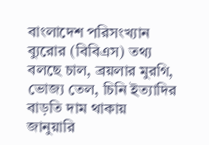বাংলাদেশ পরিসংখ্যান ব্যুরোর (বিবিএস) তথ্য বলছে চাল, ব্রয়লার মুরগি, ভোজ্য তেল, চিনি ইত্যাদির বাড়তি দাম থাকায় জানুয়ারি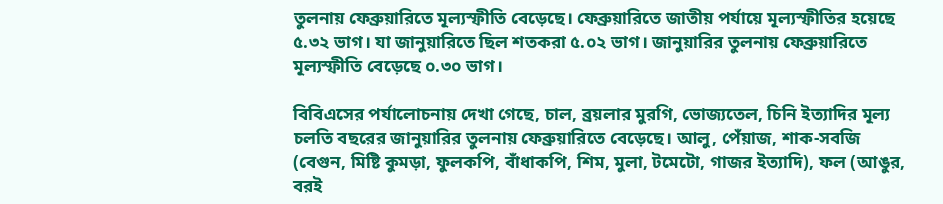তুলনায় ফেব্রুয়ারিতে মূল্যস্ফীতি বেড়েছে। ফেব্রুয়ারিতে জাতীয় পর্যায়ে মূল্যস্ফীতির হয়েছে ৫.৩২ ভাগ। যা জানুয়ারিতে ছিল শতকরা ৫.০২ ভাগ। জানুয়ারির তুলনায় ফেব্রুয়ারিতে মূল্যস্ফীতি বেড়েছে ০.৩০ ভাগ।

বিবিএসের পর্যালোচনায় দেখা গেছে, চাল, ব্রয়লার মুরগি, ভোজ্যতেল, চিনি ইত্যাদির মূল্য চলতি বছরের জানুয়ারির তুলনায় ফেব্রুয়ারিতে বেড়েছে। আলু, পেঁয়াজ, শাক-সবজি (বেগুন, মিষ্টি কুমড়া, ফুলকপি, বাঁধাকপি, শিম, মুলা, টমেটো, গাজর ইত্যাদি), ফল (আঙুর, বরই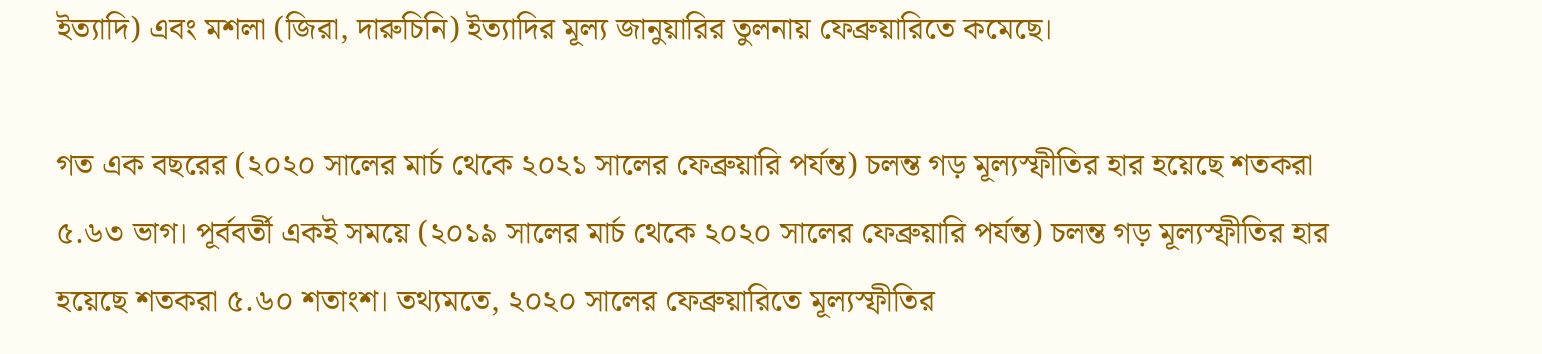ইত্যাদি) এবং মশলা (জিরা, দারুচিনি) ইত্যাদির মূল্য জানুয়ারির তুলনায় ফেব্রুয়ারিতে কমেছে।

গত এক বছরের (২০২০ সালের মার্চ থেকে ২০২১ সালের ফেব্রুয়ারি পর্যন্ত) চলন্ত গড় মূল্যস্ফীতির হার হয়েছে শতকরা ৫.৬৩ ভাগ। পূর্ববর্তী একই সময়ে (২০১৯ সালের মার্চ থেকে ২০২০ সালের ফেব্রুয়ারি পর্যন্ত) চলন্ত গড় মূল্যস্ফীতির হার হয়েছে শতকরা ৫.৬০ শতাংশ। তথ্যমতে, ২০২০ সালের ফেব্রুয়ারিতে মূল্যস্ফীতির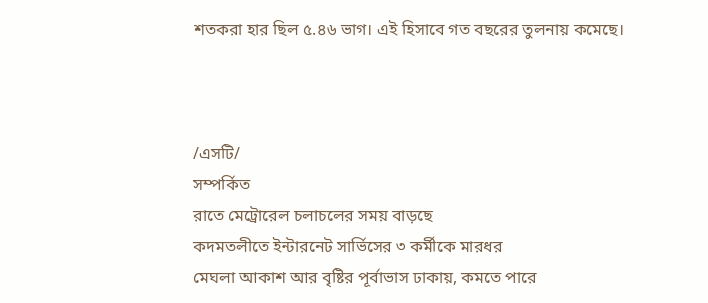শতকরা হার ছিল ৫.৪৬ ভাগ। এই হিসাবে গত বছরের তুলনায় কমেছে।



/এসটি/
সম্পর্কিত
রাতে মেট্রোরেল চলাচলের সময় বাড়ছে
কদমতলীতে ইন্টারনেট সার্ভিসের ৩ কর্মীকে মারধর
মেঘলা আকাশ আর বৃষ্টির পূর্বাভাস ঢাকায়, কমতে পারে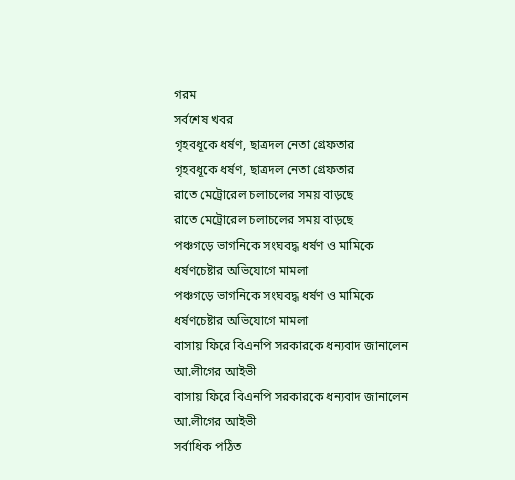গরম
সর্বশেষ খবর
গৃহবধূকে ধর্ষণ, ছাত্রদল নেতা গ্রেফতার
গৃহবধূকে ধর্ষণ, ছাত্রদল নেতা গ্রেফতার
রাতে মেট্রোরেল চলাচলের সময় বাড়ছে
রাতে মেট্রোরেল চলাচলের সময় বাড়ছে
পঞ্চগড়ে ভাগনিকে সংঘবদ্ধ ধর্ষণ ও মামিকে ধর্ষণচেষ্টার অভিযোগে মামলা
পঞ্চগড়ে ভাগনিকে সংঘবদ্ধ ধর্ষণ ও মামিকে ধর্ষণচেষ্টার অভিযোগে মামলা
বাসায় ফিরে বিএনপি সরকারকে ধন্যবাদ জানালেন আ.লীগের আইভী
বাসায় ফিরে বিএনপি সরকারকে ধন্যবাদ জানালেন আ.লীগের আইভী
সর্বাধিক পঠিত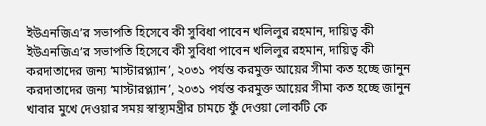ইউএনজিএ’র সভাপতি হিসেবে কী সুবিধা পাবেন খলিলুর রহমান, দায়িত্ব কী
ইউএনজিএ’র সভাপতি হিসেবে কী সুবিধা পাবেন খলিলুর রহমান, দায়িত্ব কী
করদাতাদের জন্য ‘মাস্টারপ্ল্যান’, ২০৩১ পর্যন্ত করমুক্ত আয়ের সীমা কত হচ্ছে জানুন
করদাতাদের জন্য ‘মাস্টারপ্ল্যান’, ২০৩১ পর্যন্ত করমুক্ত আয়ের সীমা কত হচ্ছে জানুন
খাবার মুখে দেওয়ার সময় স্বাস্থ্যমন্ত্রীর চামচে ফুঁ দেওয়া লোকটি কে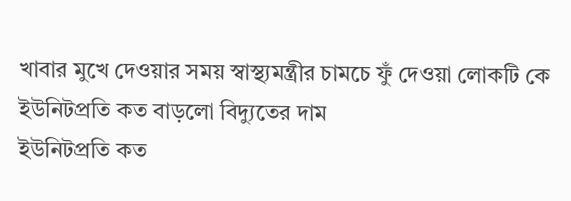খাবার মুখে দেওয়ার সময় স্বাস্থ্যমন্ত্রীর চামচে ফুঁ দেওয়া লোকটি কে
ইউনিটপ্রতি কত বাড়লো বিদ্যুতের দাম
ইউনিটপ্রতি কত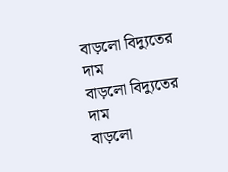বাড়লো বিদ্যুতের দাম
বাড়লো বিদ্যুতের দাম
বাড়লো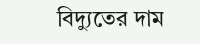বিদ্যুতের দাম